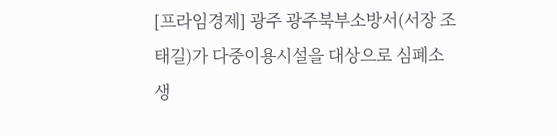[프라임경제] 광주 광주북부소방서(서장 조태길)가 다중이용시설을 대상으로 심폐소생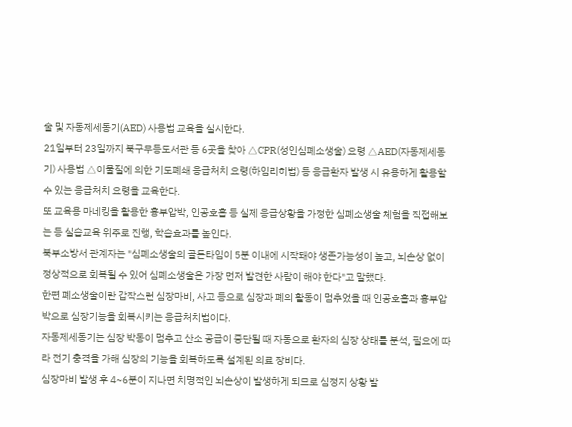술 및 자동제세동기(AED) 사용법 교육을 실시한다.
21일부터 23일까지 북구무등도서관 등 6곳을 찾아 △CPR(성인심폐소생술) 요령 △AED(자동제세동기) 사용법 △이물질에 의한 기도폐쇄 응급처치 요령(하임리히법) 등 응급환자 발생 시 유용하게 활용할 수 있는 응급처치 요령을 교육한다.
또 교육용 마네킹을 활용한 흉부압박, 인공호흡 등 실제 응급상황을 가정한 심폐소생술 체험을 직접해보는 등 실습교육 위주로 진행, 학습효과를 높인다.
북부소방서 관계자는 "심폐소생술의 골든타임이 5분 이내에 시작돼야 생존가능성이 높고, 뇌손상 없이 정상적으로 회복될 수 있어 심폐소생술은 가장 먼저 발견한 사람이 해야 한다"고 말했다.
한편 폐소생술이란 갑작스런 심장마비, 사고 등으로 심장과 폐의 활동이 멈추었을 때 인공호흡과 흉부압박으로 심장기능을 회복시키는 응급처치법이다.
자동제세동기는 심장 박동이 멈추고 산소 공급이 중단될 때 자동으로 환자의 심장 상태를 분석, 필요에 따라 전기 충격을 가해 심장의 기능을 회복하도록 설계된 의료 장비다.
심장마비 발생 후 4~6분이 지나면 치명적인 뇌손상이 발생하게 되므로 심정지 상황 발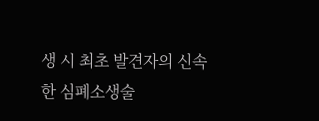생 시 최초 발견자의 신속한 심폐소생술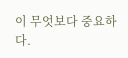이 무엇보다 중요하다.